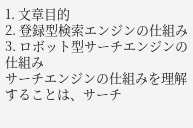1. 文章目的
2. 登録型検索エンジンの仕組み
3. ロボット型サーチエンジンの仕組み
サーチエンジンの仕組みを理解することは、サーチ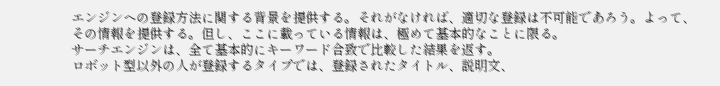エンジンへの登録方法に関する背景を提供する。それがなければ、適切な登録は不可能であろう。よって、その情報を提供する。但し、ここに載っている情報は、極めて基本的なことに限る。
サーチエンジンは、全て基本的にキーワード合致で比較した結果を返す。
ロボット型以外の人が登録するタイプでは、登録されたタイトル、説明文、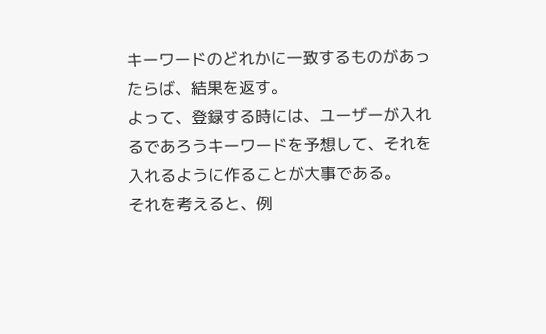キーワードのどれかに一致するものがあったらば、結果を返す。
よって、登録する時には、ユーザーが入れるであろうキーワードを予想して、それを入れるように作ることが大事である。
それを考えると、例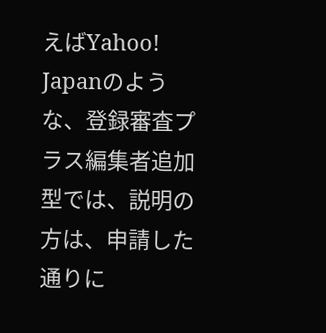えばYahoo! Japanのような、登録審査プラス編集者追加型では、説明の方は、申請した通りに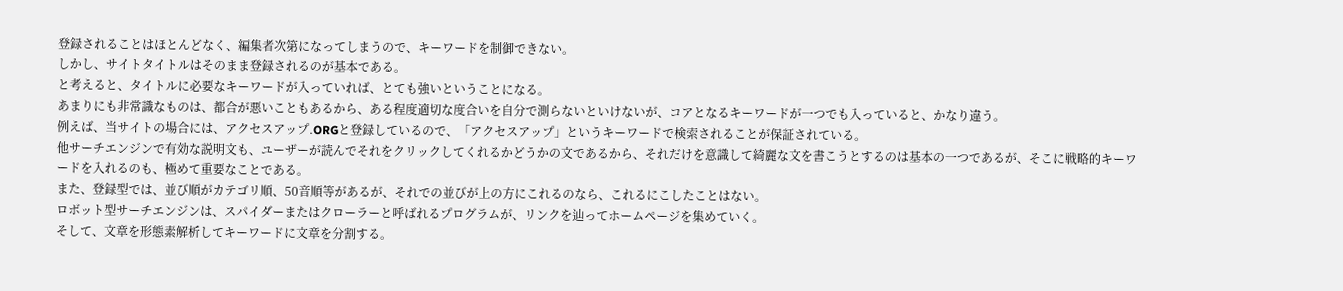登録されることはほとんどなく、編集者次第になってしまうので、キーワードを制御できない。
しかし、サイトタイトルはそのまま登録されるのが基本である。
と考えると、タイトルに必要なキーワードが入っていれば、とても強いということになる。
あまりにも非常識なものは、都合が悪いこともあるから、ある程度適切な度合いを自分で測らないといけないが、コアとなるキーワードが一つでも入っていると、かなり違う。
例えば、当サイトの場合には、アクセスアップ.ORGと登録しているので、「アクセスアップ」というキーワードで検索されることが保証されている。
他サーチエンジンで有効な説明文も、ユーザーが読んでそれをクリックしてくれるかどうかの文であるから、それだけを意識して綺麗な文を書こうとするのは基本の一つであるが、そこに戦略的キーワードを入れるのも、極めて重要なことである。
また、登録型では、並び順がカテゴリ順、50音順等があるが、それでの並びが上の方にこれるのなら、これるにこしたことはない。
ロボット型サーチエンジンは、スパイダーまたはクローラーと呼ばれるプログラムが、リンクを辿ってホームページを集めていく。
そして、文章を形態素解析してキーワードに文章を分割する。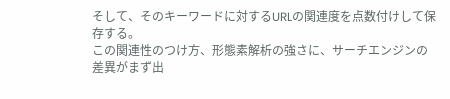そして、そのキーワードに対するURLの関連度を点数付けして保存する。
この関連性のつけ方、形態素解析の強さに、サーチエンジンの差異がまず出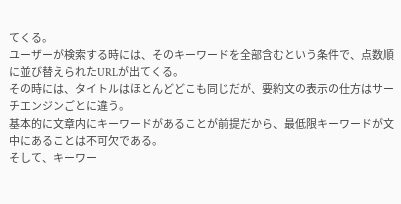てくる。
ユーザーが検索する時には、そのキーワードを全部含むという条件で、点数順に並び替えられたURLが出てくる。
その時には、タイトルはほとんどどこも同じだが、要約文の表示の仕方はサーチエンジンごとに違う。
基本的に文章内にキーワードがあることが前提だから、最低限キーワードが文中にあることは不可欠である。
そして、キーワー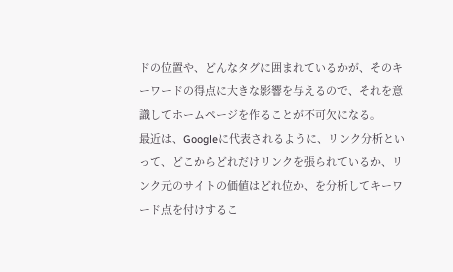ドの位置や、どんなタグに囲まれているかが、そのキーワードの得点に大きな影響を与えるので、それを意識してホームページを作ることが不可欠になる。
最近は、Googleに代表されるように、リンク分析といって、どこからどれだけリンクを張られているか、リンク元のサイトの価値はどれ位か、を分析してキーワード点を付けするこ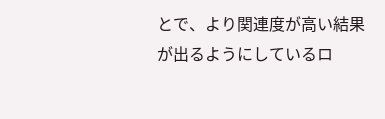とで、より関連度が高い結果が出るようにしているロ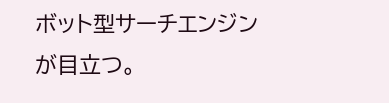ボット型サーチエンジンが目立つ。